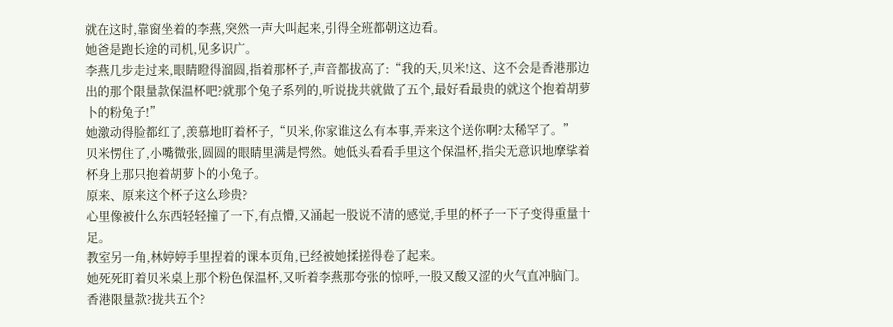就在这时,靠窗坐着的李燕,突然一声大叫起来,引得全班都朝这边看。
她爸是跑长途的司机,见多识广。
李燕几步走过来,眼睛瞪得溜圆,指着那杯子,声音都拔高了:“我的天,贝米!这、这不会是香港那边出的那个限量款保温杯吧?就那个兔子系列的,听说拢共就做了五个,最好看最贵的就这个抱着胡萝卜的粉兔子!”
她激动得脸都红了,羡慕地盯着杯子,“贝米,你家谁这么有本事,弄来这个送你啊?太稀罕了。”
贝米愣住了,小嘴微张,圆圆的眼睛里满是愕然。她低头看看手里这个保温杯,指尖无意识地摩挲着杯身上那只抱着胡萝卜的小兔子。
原来、原来这个杯子这么珍贵?
心里像被什么东西轻轻撞了一下,有点懵,又涌起一股说不清的感觉,手里的杯子一下子变得重量十足。
教室另一角,林婷婷手里捏着的课本页角,已经被她揉搓得卷了起来。
她死死盯着贝米桌上那个粉色保温杯,又听着李燕那夸张的惊呼,一股又酸又涩的火气直冲脑门。
香港限量款?拢共五个?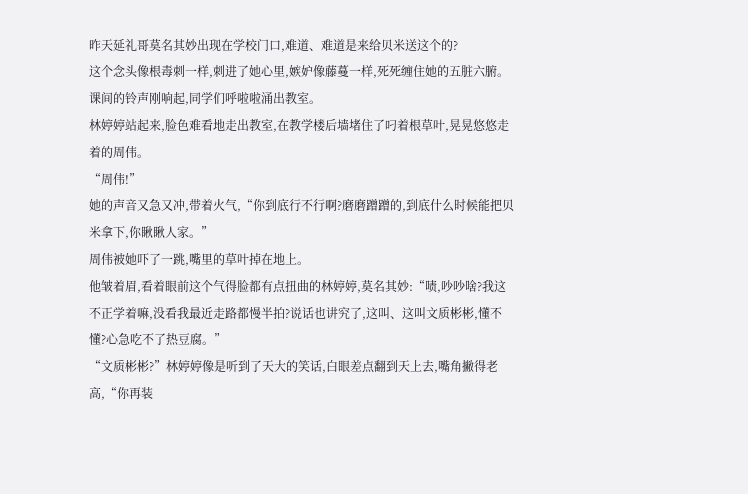昨天延礼哥莫名其妙出现在学校门口,难道、难道是来给贝米送这个的?
这个念头像根毒刺一样,刺进了她心里,嫉妒像藤蔓一样,死死缠住她的五脏六腑。
课间的铃声刚响起,同学们呼啦啦涌出教室。
林婷婷站起来,脸色难看地走出教室,在教学楼后墙堵住了叼着根草叶,晃晃悠悠走着的周伟。
“周伟!”
她的声音又急又冲,带着火气,“你到底行不行啊?磨磨蹭蹭的,到底什么时候能把贝米拿下,你瞅瞅人家。”
周伟被她吓了一跳,嘴里的草叶掉在地上。
他皱着眉,看着眼前这个气得脸都有点扭曲的林婷婷,莫名其妙:“啧,吵吵啥?我这不正学着嘛,没看我最近走路都慢半拍?说话也讲究了,这叫、这叫文质彬彬,懂不懂?心急吃不了热豆腐。”
“文质彬彬?”林婷婷像是听到了天大的笑话,白眼差点翻到天上去,嘴角撇得老高,“你再装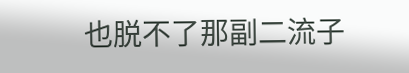也脱不了那副二流子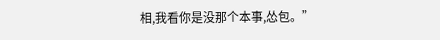相,我看你是没那个本事,怂包。”